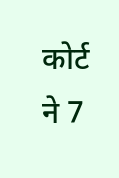कोर्ट ने 7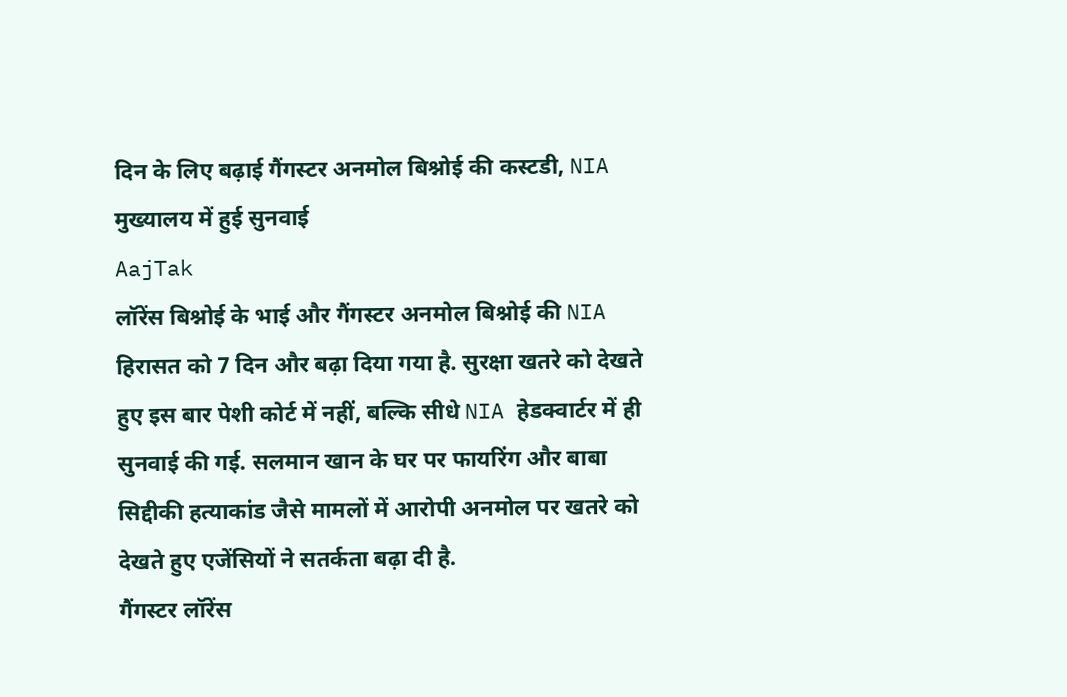दिन के लिए बढ़ाई गैंगस्टर अनमोल बिश्नोई की कस्टडी, NIA मुख्यालय में हुई सुनवाई
AajTak
लॉरेंस बिश्नोई के भाई और गैंगस्टर अनमोल बिश्नोई की NIA हिरासत को 7 दिन और बढ़ा दिया गया है. सुरक्षा खतरे को देखते हुए इस बार पेशी कोर्ट में नहीं, बल्कि सीधे NIA हेडक्वार्टर में ही सुनवाई की गई. सलमान खान के घर पर फायरिंग और बाबा सिद्दीकी हत्याकांड जैसे मामलों में आरोपी अनमोल पर खतरे को देखते हुए एजेंसियों ने सतर्कता बढ़ा दी है.
गैंगस्टर लॉरेंस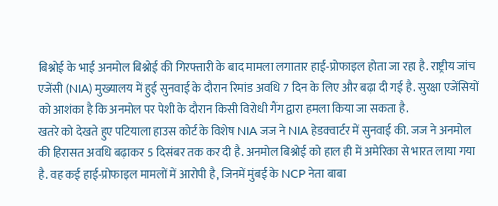बिश्नोई के भाई अनमोल बिश्नोई की गिरफ्तारी के बाद मामला लगातार हाई-प्रोफाइल होता जा रहा है. राष्ट्रीय जांच एजेंसी (NIA) मुख्यालय में हुई सुनवाई के दौरान रिमांड अवधि 7 दिन के लिए और बढ़ा दी गई है. सुरक्षा एजेंसियों को आशंका है कि अनमोल पर पेशी के दौरान किसी विरोधी गैंग द्वारा हमला किया जा सकता है.
खतरे को देखते हुए पटियाला हाउस कोर्ट के विशेष NIA जज ने NIA हेडक्वार्टर में सुनवाई की. जज ने अनमोल की हिरासत अवधि बढ़ाकर 5 दिसंबर तक कर दी है. अनमोल बिश्नोई को हाल ही में अमेरिका से भारत लाया गया है. वह कई हाई-प्रोफाइल मामलों में आरोपी है, जिनमें मुंबई के NCP नेता बाबा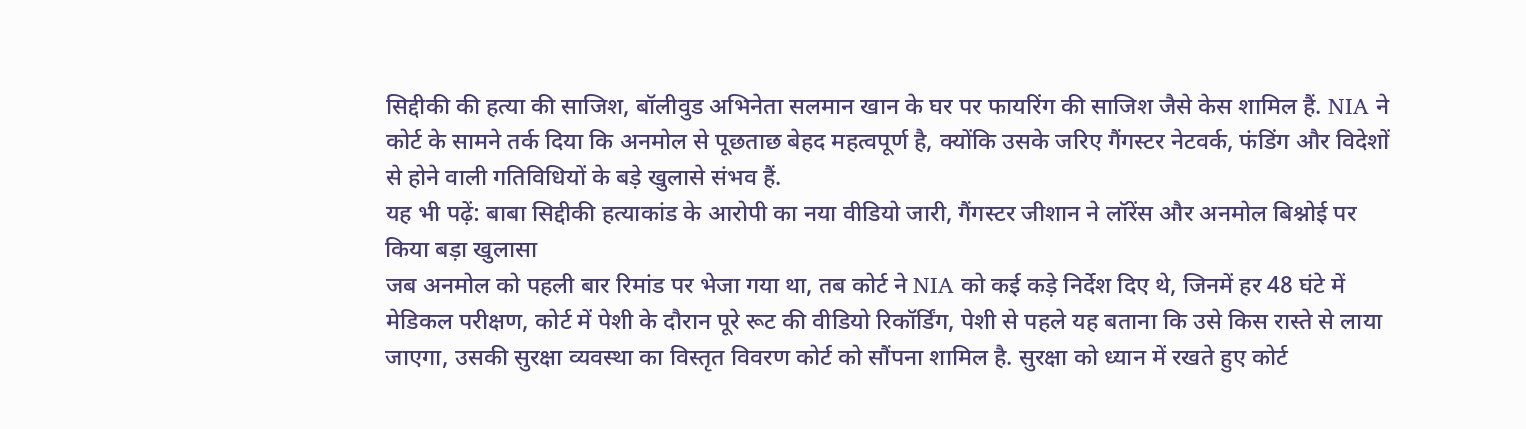सिद्दीकी की हत्या की साजिश, बॉलीवुड अभिनेता सलमान खान के घर पर फायरिंग की साजिश जैसे केस शामिल हैं. NIA ने कोर्ट के सामने तर्क दिया कि अनमोल से पूछताछ बेहद महत्वपूर्ण है, क्योंकि उसके जरिए गैंगस्टर नेटवर्क, फंडिंग और विदेशों से होने वाली गतिविधियों के बड़े खुलासे संभव हैं.
यह भी पढ़ें: बाबा सिद्दीकी हत्याकांड के आरोपी का नया वीडियो जारी, गैंगस्टर जीशान ने लॉरेंस और अनमोल बिश्नोई पर किया बड़ा खुलासा
जब अनमोल को पहली बार रिमांड पर भेजा गया था, तब कोर्ट ने NIA को कई कड़े निर्देश दिए थे, जिनमें हर 48 घंटे में मेडिकल परीक्षण, कोर्ट में पेशी के दौरान पूरे रूट की वीडियो रिकॉर्डिंग, पेशी से पहले यह बताना कि उसे किस रास्ते से लाया जाएगा, उसकी सुरक्षा व्यवस्था का विस्तृत विवरण कोर्ट को सौंपना शामिल है. सुरक्षा को ध्यान में रखते हुए कोर्ट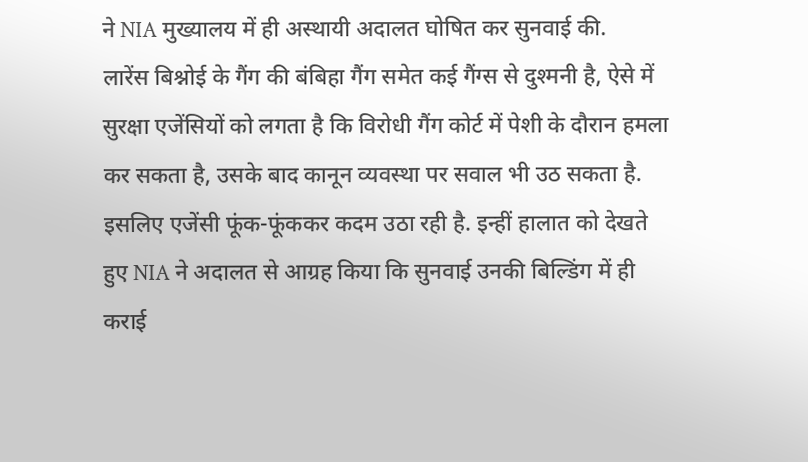ने NIA मुख्यालय में ही अस्थायी अदालत घोषित कर सुनवाई की.
लारेंस बिश्नोई के गैंग की बंबिहा गैंग समेत कई गैंग्स से दुश्मनी है, ऐसे में सुरक्षा एजेंसियों को लगता है कि विरोधी गैंग कोर्ट में पेशी के दौरान हमला कर सकता है, उसके बाद कानून व्यवस्था पर सवाल भी उठ सकता है. इसलिए एजेंसी फूंक-फूंककर कदम उठा रही है. इन्हीं हालात को देखते हुए NIA ने अदालत से आग्रह किया कि सुनवाई उनकी बिल्डिंग में ही कराई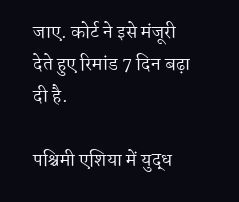जाए. कोर्ट ने इसे मंजूरी देते हुए रिमांड 7 दिन बढ़ा दी है.

पश्चिमी एशिया में युद्ध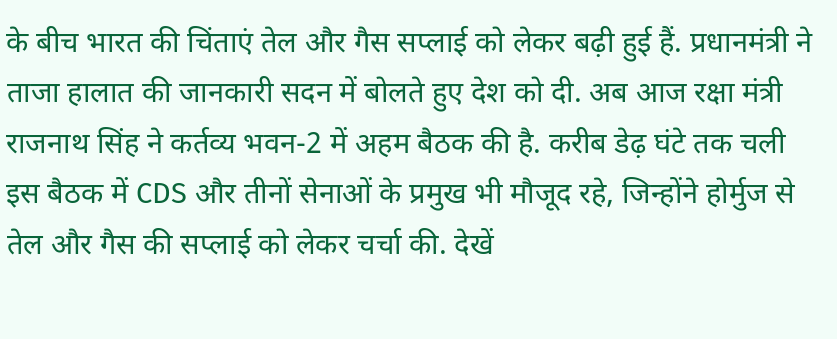के बीच भारत की चिंताएं तेल और गैस सप्लाई को लेकर बढ़ी हुई हैं. प्रधानमंत्री ने ताजा हालात की जानकारी सदन में बोलते हुए देश को दी. अब आज रक्षा मंत्री राजनाथ सिंह ने कर्तव्य भवन-2 में अहम बैठक की है. करीब डेढ़ घंटे तक चली इस बैठक में CDS और तीनों सेनाओं के प्रमुख भी मौजूद रहे, जिन्होंने होर्मुज से तेल और गैस की सप्लाई को लेकर चर्चा की. देखें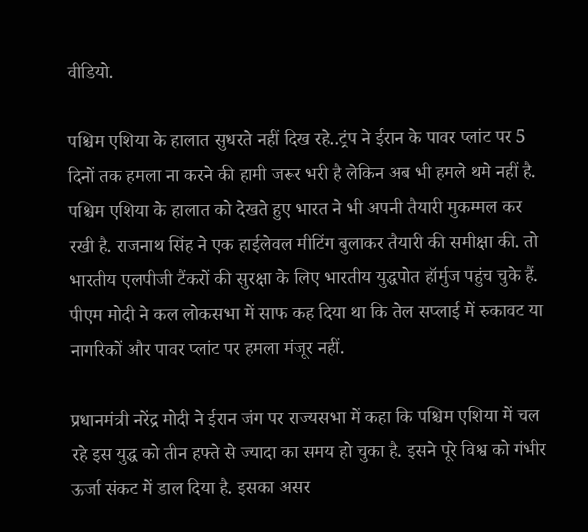वीडियो.

पश्चिम एशिया के हालात सुधरते नहीं दिख रहे..ट्रंप ने ईरान के पावर प्लांट पर 5 दिनों तक हमला ना करने की हामी जरूर भरी है लेकिन अब भी हमले थमे नहीं है. पश्चिम एशिया के हालात को देखते हुए भारत ने भी अपनी तैयारी मुकम्मल कर रखी है. राजनाथ सिंह ने एक हाईलेवल मीटिंग बुलाकर तैयारी की समीक्षा की. तो भारतीय एलपीजी टैंकरों की सुरक्षा के लिए भारतीय युद्धपोत हॉर्मुज पहुंच चुके हैं. पीएम मोदी ने कल लोकसभा में साफ कह दिया था कि तेल सप्लाई में रुकावट या नागरिकों और पावर प्लांट पर हमला मंजूर नहीं.

प्रधानमंत्री नरेंद्र मोदी ने ईरान जंग पर राज्यसभा में कहा कि पश्चिम एशिया में चल रहे इस युद्ध को तीन हफ्ते से ज्यादा का समय हो चुका है. इसने पूरे विश्व को गंभीर ऊर्जा संकट में डाल दिया है. इसका असर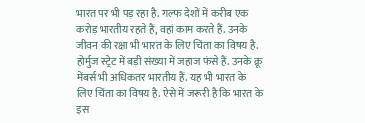भारत पर भी पड़ रहा है. गल्फ देशों में करीब एक करोड़ भारतीय रहते हैं, वहां काम करते हैं. उनके जीवन की रक्षा भी भारत के लिए चिंता का विषय है. होर्मुज स्ट्रेट में बड़ी संख्या में जहाज फंसे हैं. उनके क्रू मेंबर्स भी अधिकतर भारतीय हैं. यह भी भारत के लिए चिंता का विषय है. ऐसे में जरूरी है कि भारत के इस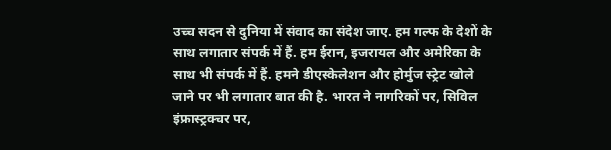उच्च सदन से दुनिया में संवाद का संदेश जाए. हम गल्फ के देशों के साथ लगातार संपर्क में हैं. हम ईरान, इजरायल और अमेरिका के साथ भी संपर्क में हैं. हमने डीएस्केलेशन और होर्मुज स्ट्रेट खोले जाने पर भी लगातार बात की है. भारत ने नागरिकों पर, सिविल इंफ्रास्ट्रक्चर पर,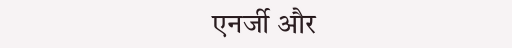एनर्जी और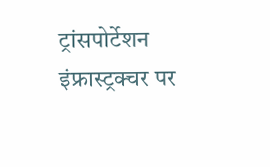ट्रांसपोर्टेशन इंफ्रास्ट्रक्चर पर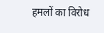हमलों का विरोध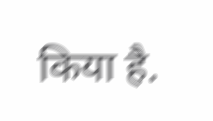किया है.